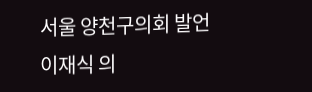서울 양천구의회 발언
이재식 의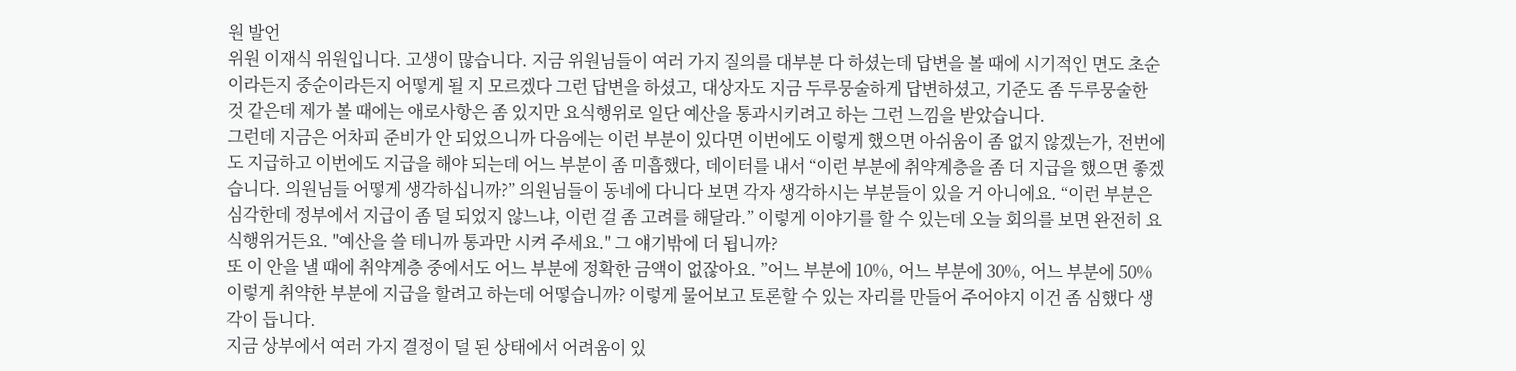원 발언
위원 이재식 위원입니다. 고생이 많습니다. 지금 위원님들이 여러 가지 질의를 대부분 다 하셨는데 답변을 볼 때에 시기적인 면도 초순이라든지 중순이라든지 어떻게 될 지 모르겠다 그런 답변을 하셨고, 대상자도 지금 두루뭉술하게 답변하셨고, 기준도 좀 두루뭉술한 것 같은데 제가 볼 때에는 애로사항은 좀 있지만 요식행위로 일단 예산을 통과시키려고 하는 그런 느낌을 받았습니다.
그런데 지금은 어차피 준비가 안 되었으니까 다음에는 이런 부분이 있다면 이번에도 이렇게 했으면 아쉬움이 좀 없지 않겠는가, 전번에도 지급하고 이번에도 지급을 해야 되는데 어느 부분이 좀 미흡했다, 데이터를 내서 “이런 부분에 취약계층을 좀 더 지급을 했으면 좋겠습니다. 의원님들 어떻게 생각하십니까?” 의원님들이 동네에 다니다 보면 각자 생각하시는 부분들이 있을 거 아니에요. “이런 부분은 심각한데 정부에서 지급이 좀 덜 되었지 않느냐, 이런 걸 좀 고려를 해달라.” 이렇게 이야기를 할 수 있는데 오늘 회의를 보면 완전히 요식행위거든요. "예산을 쓸 테니까 통과만 시켜 주세요." 그 얘기밖에 더 됩니까?
또 이 안을 낼 때에 취약계층 중에서도 어느 부분에 정확한 금액이 없잖아요. ”어느 부분에 10%, 어느 부분에 30%, 어느 부분에 50% 이렇게 취약한 부분에 지급을 할려고 하는데 어떻습니까? 이렇게 물어보고 토론할 수 있는 자리를 만들어 주어야지 이건 좀 심했다 생각이 듭니다.
지금 상부에서 여러 가지 결정이 덜 된 상태에서 어려움이 있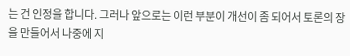는 건 인정을 합니다. 그러나 앞으로는 이런 부분이 개선이 좀 되어서 토론의 장을 만들어서 나중에 지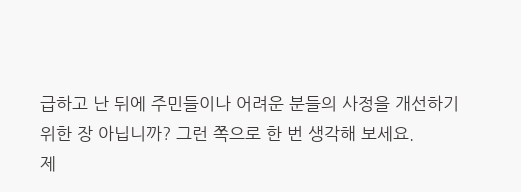급하고 난 뒤에 주민들이나 어려운 분들의 사정을 개선하기 위한 장 아닙니까? 그런 쪽으로 한 번 생각해 보세요.
제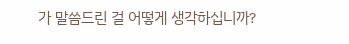가 말씀드린 걸 어떻게 생각하십니까?